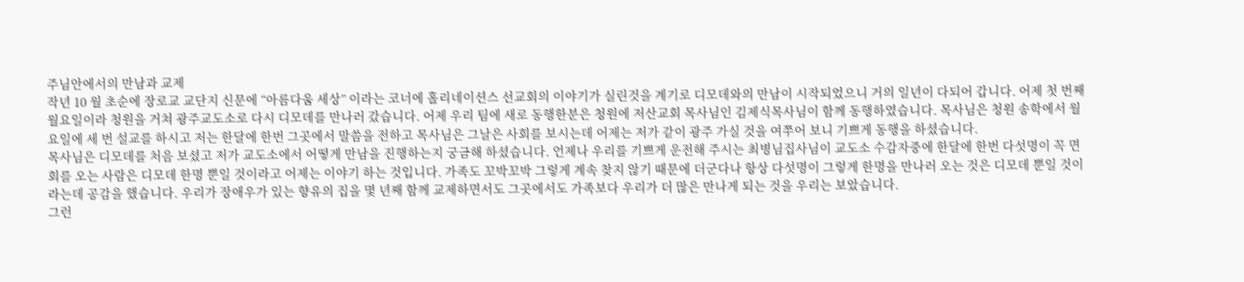주님안에서의 만남과 교제
작년 10 월 초순에 장로교 교단지 신문에 “아름다움 세상” 이라는 코너에 홀리네이션스 선교회의 이야기가 실린것을 계기로 디모데와의 만남이 시작되었으니 거의 일년이 다되어 갑니다. 어제 첫 번째 월요일이라 청원을 거쳐 광주교도소로 다시 디모데를 만나러 갔습니다. 어제 우리 팀에 새로 동행한분은 청원에 저산교회 목사님인 김제식목사님이 함께 동행하였습니다. 목사님은 청원 송학에서 월요일에 세 번 설교를 하시고 저는 한달에 한번 그곳에서 말씀을 전하고 목사님은 그날은 사회를 보시는데 어제는 저가 같이 광주 가실 것을 여쭈어 보니 기쁘게 동행을 하셨습니다.
목사님은 디모데를 처음 보셨고 저가 교도소에서 어떻게 만남을 진행하는지 궁금해 하셨습니다. 언제나 우리를 기쁘게 운전해 주시는 최병님집사님이 교도소 수감자중에 한달에 한번 다섯명이 꼭 면회를 오는 사람은 디모데 한명 뿐일 것이라고 어제는 이야기 하는 것입니다. 가족도 꼬박꼬박 그렇게 계속 찾지 않기 때문에 더군다나 항상 다섯명이 그렇게 한명을 만나러 오는 것은 디모데 뿐일 것이라는데 공감을 했습니다. 우리가 장애우가 있는 향유의 집을 몇 년째 함께 교제하면서도 그곳에서도 가족보다 우리가 더 많은 만나게 되는 것을 우리는 보았습니다.
그런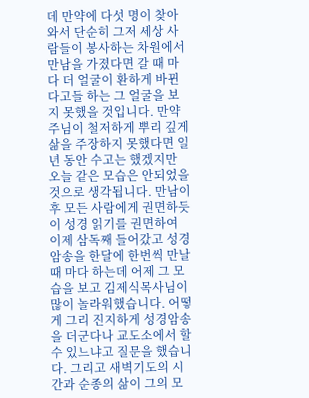데 만약에 다섯 명이 찾아와서 단순히 그저 세상 사람들이 봉사하는 차원에서 만남을 가졌다면 갈 때 마다 더 얼굴이 환하게 바뀐다고들 하는 그 얼굴을 보지 못했을 것입니다. 만약 주님이 철저하게 뿌리 깊게 삶을 주장하지 못했다면 일 년 동안 수고는 했겠지만 오늘 같은 모습은 안되었을 것으로 생각됩니다. 만남이후 모든 사람에게 권면하듯이 성경 읽기를 권면하여 이제 삼독째 들어갔고 성경 암송을 한달에 한번씩 만날 때 마다 하는데 어제 그 모습을 보고 김제식목사님이 많이 놀라워했습니다. 어떻게 그리 진지하게 성경암송을 더군다나 교도소에서 할수 있느냐고 질문을 했습니다. 그리고 새벽기도의 시간과 순종의 삶이 그의 모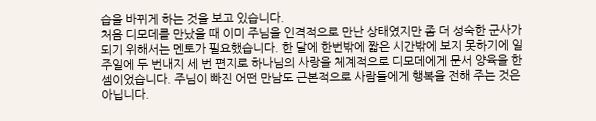습을 바뀌게 하는 것을 보고 있습니다.
처음 디모데를 만났을 때 이미 주님을 인격적으로 만난 상태였지만 좀 더 성숙한 군사가 되기 위해서는 멘토가 필요했습니다. 한 달에 한번밖에 짧은 시간밖에 보지 못하기에 일주일에 두 번내지 세 번 편지로 하나님의 사랑을 체계적으로 디모데에게 문서 양육을 한 셈이었습니다. 주님이 빠진 어떤 만남도 근본적으로 사람들에게 행복을 전해 주는 것은 아닙니다.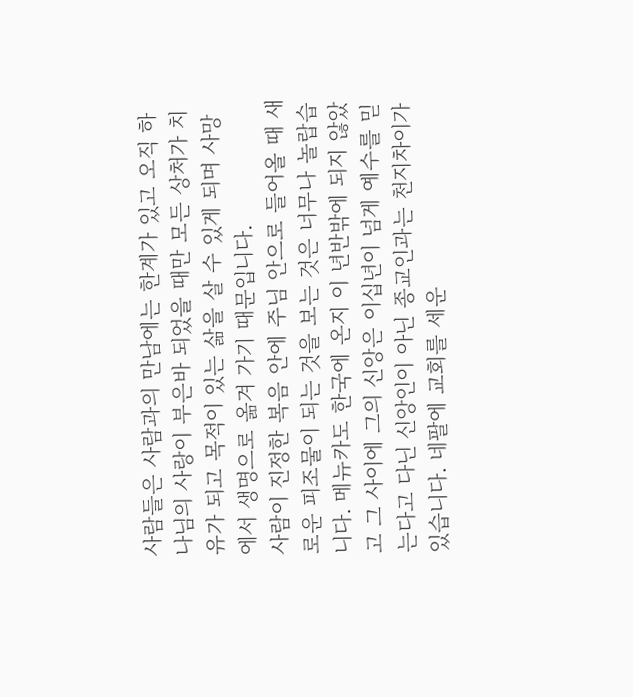사람들은 사람과의 만남에는 한계가 있고 오직 하나님의 사랑이 부은바 되었을 때만 모든 상처가 치유가 되고 목적이 있는 삶을 살 수 있게 되며 사망에서 생명으로 옮겨 가기 때문입니다.
사람이 진정한 복음 안에 주님 안으로 들어올 때 새로운 피조물이 되는 것을 보는 것은 너무나 놀랍습니다. 메뉴카도 한국에 온지 이 년반밖에 되지 않았고 그 사이에 그의 신앙은 이십년이 넘게 예수를 믿는다고 다닌 신앙인이 아닌 종교인과는 천지차이가 있습니다. 네팔에 교회를 세운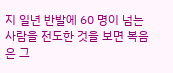지 일년 반발에 60 명이 넘는 사람을 전도한 것을 보면 복음은 그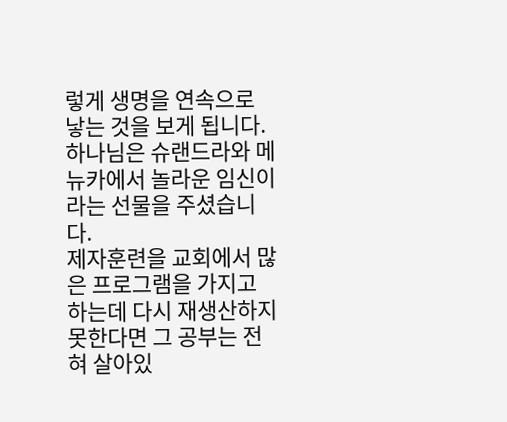렇게 생명을 연속으로 낳는 것을 보게 됩니다. 하나님은 슈랜드라와 메뉴카에서 놀라운 임신이라는 선물을 주셨습니다.
제자훈련을 교회에서 많은 프로그램을 가지고 하는데 다시 재생산하지 못한다면 그 공부는 전혀 살아있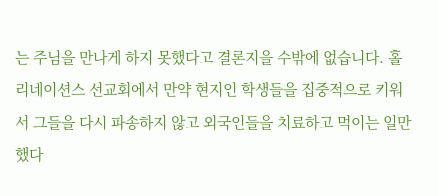는 주님을 만나게 하지 못했다고 결론지을 수밖에 없습니다. 홀리네이션스 선교회에서 만약 현지인 학생들을 집중적으로 키워서 그들을 다시 파송하지 않고 외국인들을 치료하고 먹이는 일만 했다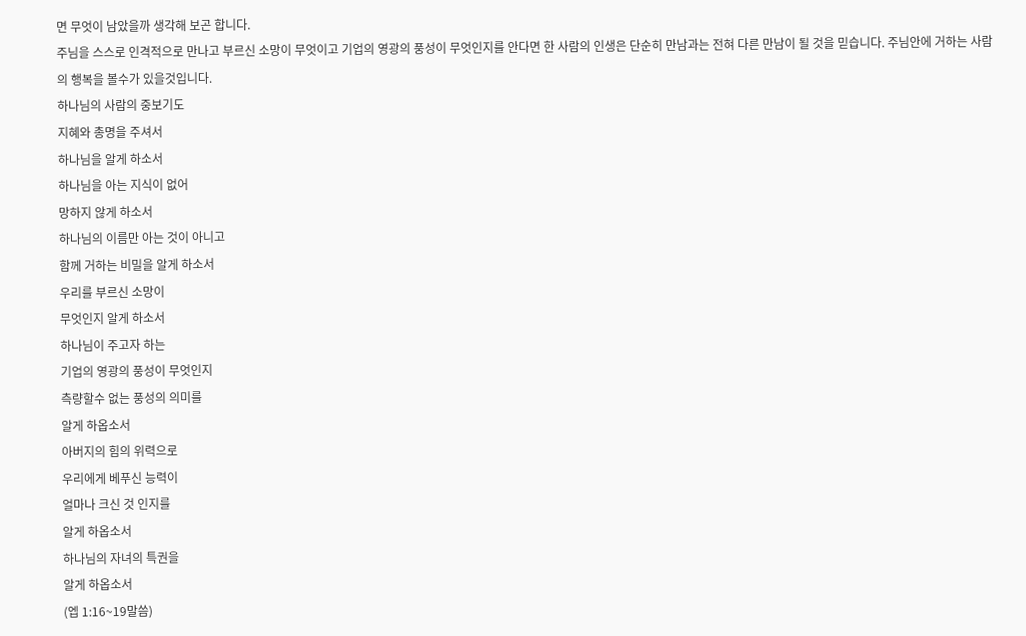면 무엇이 남았을까 생각해 보곤 합니다.
주님을 스스로 인격적으로 만나고 부르신 소망이 무엇이고 기업의 영광의 풍성이 무엇인지를 안다면 한 사람의 인생은 단순히 만남과는 전혀 다른 만남이 될 것을 믿습니다. 주님안에 거하는 사람의 행복을 볼수가 있을것입니다.
하나님의 사람의 중보기도
지혜와 총명을 주셔서
하나님을 알게 하소서
하나님을 아는 지식이 없어
망하지 않게 하소서
하나님의 이름만 아는 것이 아니고
함께 거하는 비밀을 알게 하소서
우리를 부르신 소망이
무엇인지 알게 하소서
하나님이 주고자 하는
기업의 영광의 풍성이 무엇인지
측량할수 없는 풍성의 의미를
알게 하옵소서
아버지의 힘의 위력으로
우리에게 베푸신 능력이
얼마나 크신 것 인지를
알게 하옵소서
하나님의 자녀의 특권을
알게 하옵소서
(엡 1:16~19말씀)